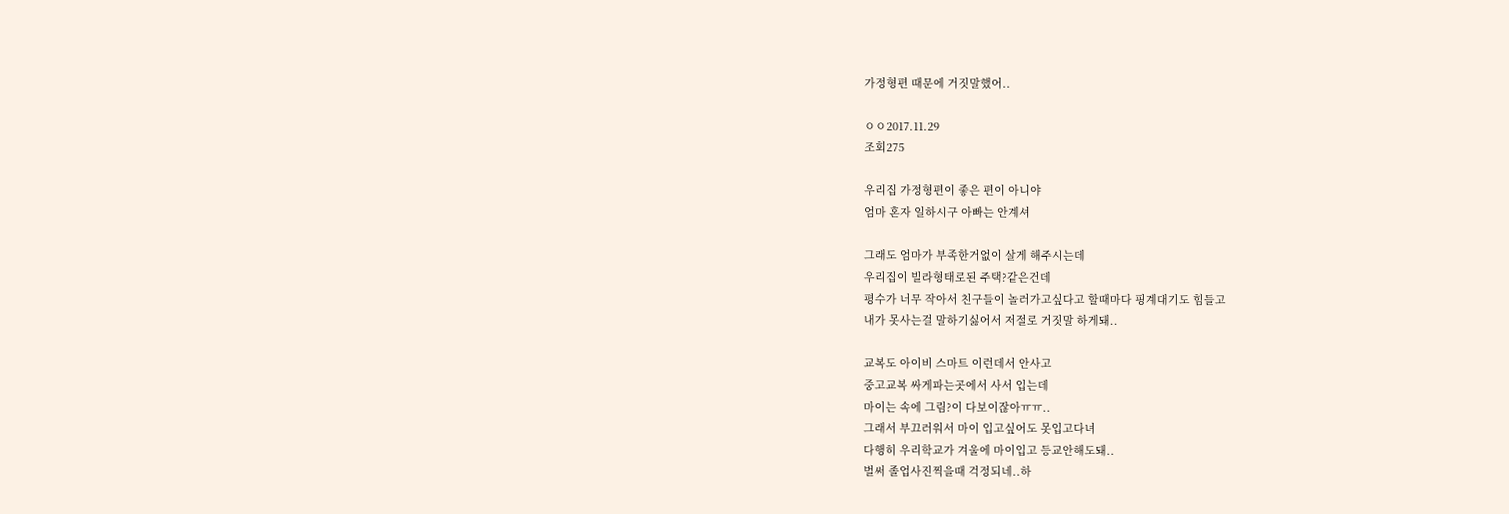가정형편 때문에 거짓말했어..

ㅇㅇ2017.11.29
조회275

우리집 가정형편이 좋은 편이 아니야
엄마 혼자 일하시구 아빠는 안계셔

그래도 엄마가 부족한거없이 살게 해주시는데
우리집이 빌라형태로된 주택?같은건데
평수가 너무 작아서 친구들이 놀러가고싶다고 할때마다 핑계대기도 힘들고
내가 못사는걸 말하기싫어서 저절로 거짓말 하게돼..

교복도 아이비 스마트 이런데서 안사고
중고교복 싸게파는곳에서 사서 입는데
마이는 속에 그림?이 다보이잖아ㅠㅠ..
그래서 부끄러워서 마이 입고싶어도 못입고다녀
다행히 우리학교가 겨울에 마이입고 등교안해도돼..
벌써 졸업사진찍을때 걱정되네..하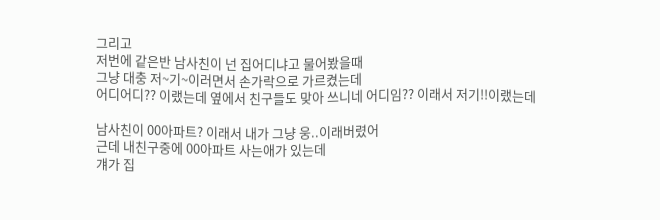그리고
저번에 같은반 남사친이 넌 집어디냐고 물어봤을때
그냥 대충 저~기~이러면서 손가락으로 가르켰는데
어디어디?? 이랬는데 옆에서 친구들도 맞아 쓰니네 어디임?? 이래서 저기!!이랬는데

남사친이 00아파트? 이래서 내가 그냥 웅..이래버렸어
근데 내친구중에 00아파트 사는애가 있는데
걔가 집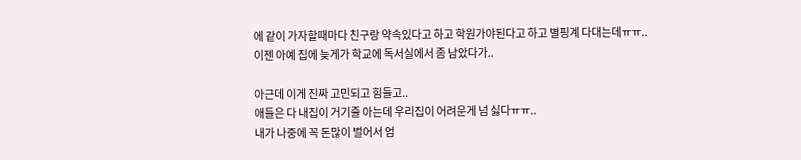에 같이 가자할때마다 친구랑 약속있다고 하고 학원가야된다고 하고 별핑계 다대는데ㅠㅠ..
이젠 아예 집에 늦게가 학교에 독서실에서 좀 남았다가..

아근데 이게 진짜 고민되고 힘들고..
애들은 다 내집이 거기줄 아는데 우리집이 어려운게 넘 싫다ㅠㅠ..
내가 나중에 꼭 돈많이 벌어서 엄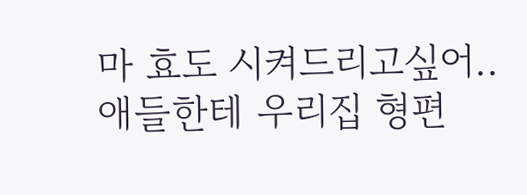마 효도 시켜드리고싶어.. 애들한테 우리집 형편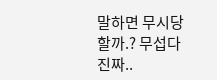말하면 무시당할까.? 무섭다 진짜..